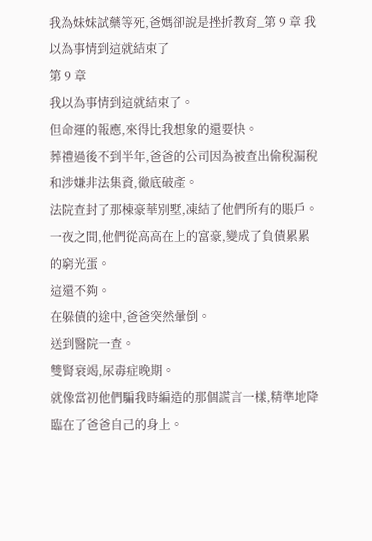我為妹妹試藥等死,爸媽卻說是挫折教育_第 9 章 我以為事情到這就結束了
第 9 章
我以為事情到這就結束了。
但命運的報應,來得比我想象的還要快。
葬禮過後不到半年,爸爸的公司因為被查出偷稅漏稅和涉嫌非法集資,徹底破產。
法院查封了那棟豪華別墅,凍結了他們所有的賬戶。
一夜之間,他們從高高在上的富豪,變成了負債累累的窮光蛋。
這還不夠。
在躲債的途中,爸爸突然暈倒。
送到醫院一查。
雙腎衰竭,尿毒症晚期。
就像當初他們騙我時編造的那個謊言一樣,精準地降臨在了爸爸自己的身上。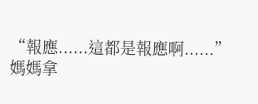“報應......這都是報應啊......”
媽媽拿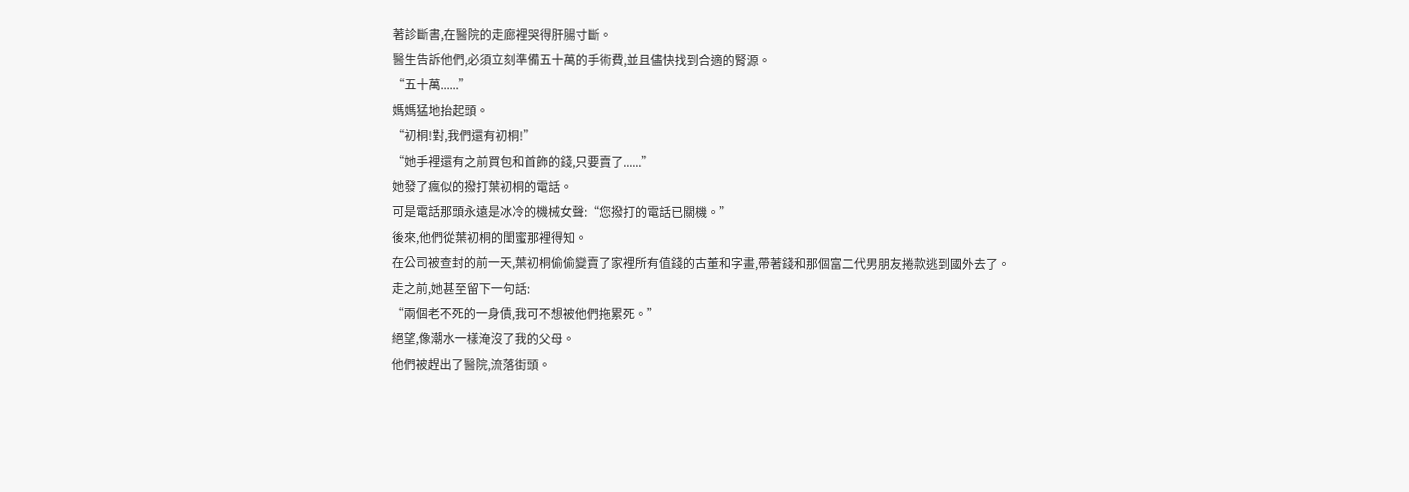著診斷書,在醫院的走廊裡哭得肝腸寸斷。
醫生告訴他們,必須立刻準備五十萬的手術費,並且儘快找到合適的腎源。
“五十萬......”
媽媽猛地抬起頭。
“初桐!對,我們還有初桐!”
“她手裡還有之前買包和首飾的錢,只要賣了......”
她發了瘋似的撥打葉初桐的電話。
可是電話那頭永遠是冰冷的機械女聲:“您撥打的電話已關機。”
後來,他們從葉初桐的閨蜜那裡得知。
在公司被查封的前一天,葉初桐偷偷變賣了家裡所有值錢的古董和字畫,帶著錢和那個富二代男朋友捲款逃到國外去了。
走之前,她甚至留下一句話:
“兩個老不死的一身債,我可不想被他們拖累死。”
絕望,像潮水一樣淹沒了我的父母。
他們被趕出了醫院,流落街頭。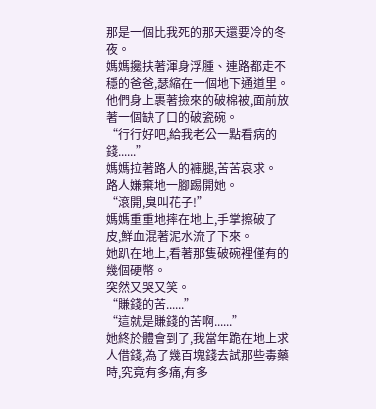那是一個比我死的那天還要冷的冬夜。
媽媽攙扶著渾身浮腫、連路都走不穩的爸爸,瑟縮在一個地下通道里。
他們身上裹著撿來的破棉被,面前放著一個缺了口的破瓷碗。
“行行好吧,給我老公一點看病的錢......”
媽媽拉著路人的褲腿,苦苦哀求。
路人嫌棄地一腳踢開她。
“滾開,臭叫花子!”
媽媽重重地摔在地上,手掌擦破了皮,鮮血混著泥水流了下來。
她趴在地上,看著那隻破碗裡僅有的幾個硬幣。
突然又哭又笑。
“賺錢的苦......”
“這就是賺錢的苦啊......”
她終於體會到了,我當年跪在地上求人借錢,為了幾百塊錢去試那些毒藥時,究竟有多痛,有多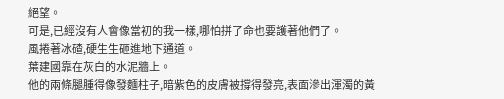絕望。
可是,已經沒有人會像當初的我一樣,哪怕拼了命也要護著他們了。
風捲著冰碴,硬生生砸進地下通道。
葉建國靠在灰白的水泥牆上。
他的兩條腿腫得像發麵柱子,暗紫色的皮膚被撐得發亮,表面滲出渾濁的黃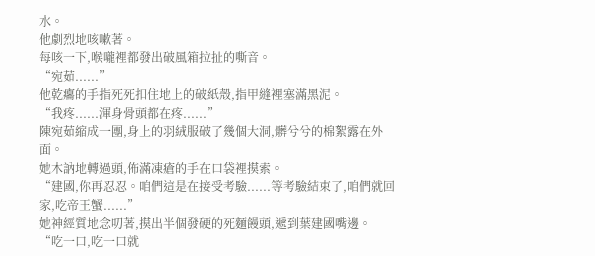水。
他劇烈地咳嗽著。
每咳一下,喉嚨裡都發出破風箱拉扯的嘶音。
“宛茹......”
他乾癟的手指死死扣住地上的破紙殼,指甲縫裡塞滿黑泥。
“我疼......渾身骨頭都在疼......”
陳宛茹縮成一團,身上的羽絨服破了幾個大洞,髒兮兮的棉絮露在外面。
她木訥地轉過頭,佈滿凍瘡的手在口袋裡摸索。
“建國,你再忍忍。咱們這是在接受考驗......等考驗結束了,咱們就回家,吃帝王蟹......”
她神經質地念叨著,摸出半個發硬的死麵饅頭,遞到葉建國嘴邊。
“吃一口,吃一口就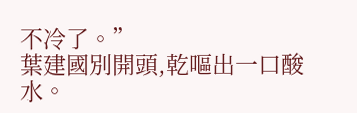不冷了。”
葉建國別開頭,乾嘔出一口酸水。